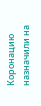Коронацию назначили на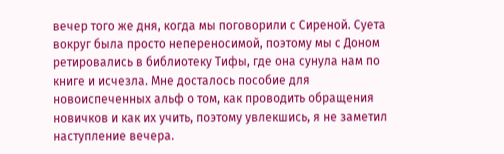вечер того же дня, когда мы поговорили с Сиреной. Суета вокруг была просто непереносимой, поэтому мы с Доном ретировались в библиотеку Тифы, где она сунула нам по книге и исчезла. Мне досталось пособие для новоиспеченных альф о том, как проводить обращения новичков и как их учить, поэтому увлекшись, я не заметил наступление вечера.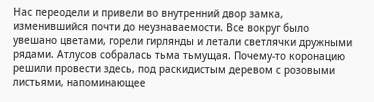Нас переодели и привели во внутренний двор замка, изменившийся почти до неузнаваемости. Все вокруг было увешано цветами, горели гирлянды и летали светлячки дружными рядами. Атлусов собралась тьма тьмущая. Почему-то коронацию решили провести здесь, под раскидистым деревом с розовыми листьями, напоминающее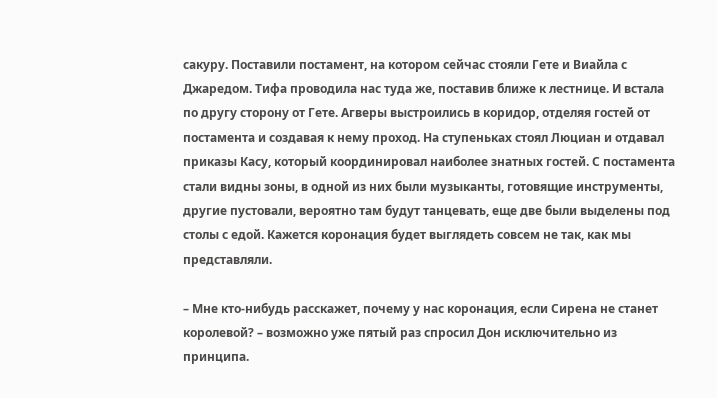сакуру. Поставили постамент, на котором сейчас стояли Гете и Виайла с Джаредом. Тифа проводила нас туда же, поставив ближе к лестнице. И встала по другу сторону от Гете. Агверы выстроились в коридор, отделяя гостей от постамента и создавая к нему проход. На ступеньках стоял Люциан и отдавал приказы Касу, который координировал наиболее знатных гостей. С постамента стали видны зоны, в одной из них были музыканты, готовящие инструменты, другие пустовали, вероятно там будут танцевать, еще две были выделены под столы с едой. Кажется коронация будет выглядеть совсем не так, как мы представляли.

– Мне кто-нибудь расскажет, почему у нас коронация, если Сирена не станет королевой? – возможно уже пятый раз спросил Дон исключительно из принципа.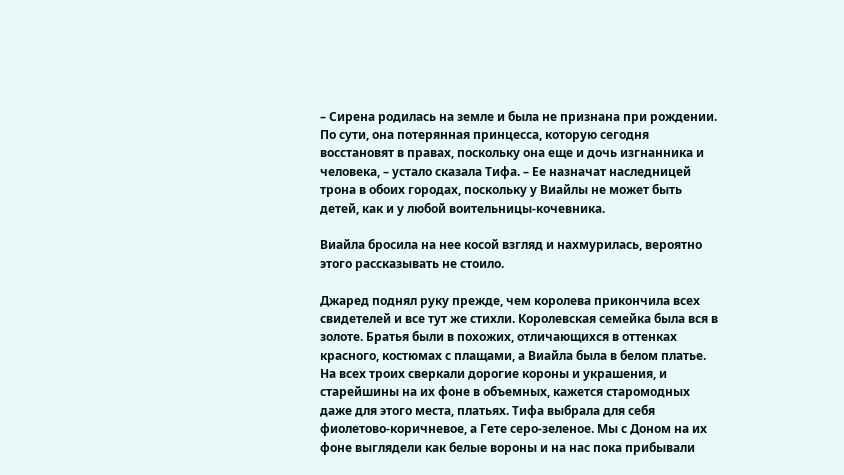– Сирена родилась на земле и была не признана при рождении. По сути, она потерянная принцесса, которую сегодня восстановят в правах, поскольку она еще и дочь изгнанника и человека, – устало сказала Тифа. – Ее назначат наследницей трона в обоих городах, поскольку у Виайлы не может быть детей, как и у любой воительницы-кочевника.

Виайла бросила на нее косой взгляд и нахмурилась, вероятно этого рассказывать не стоило.

Джаред поднял руку прежде, чем королева прикончила всех свидетелей и все тут же стихли. Королевская семейка была вся в золоте. Братья были в похожих, отличающихся в оттенках красного, костюмах с плащами, а Виайла была в белом платье. На всех троих сверкали дорогие короны и украшения, и старейшины на их фоне в объемных, кажется старомодных даже для этого места, платьях. Тифа выбрала для себя фиолетово-коричневое, а Гете серо-зеленое. Мы с Доном на их фоне выглядели как белые вороны и на нас пока прибывали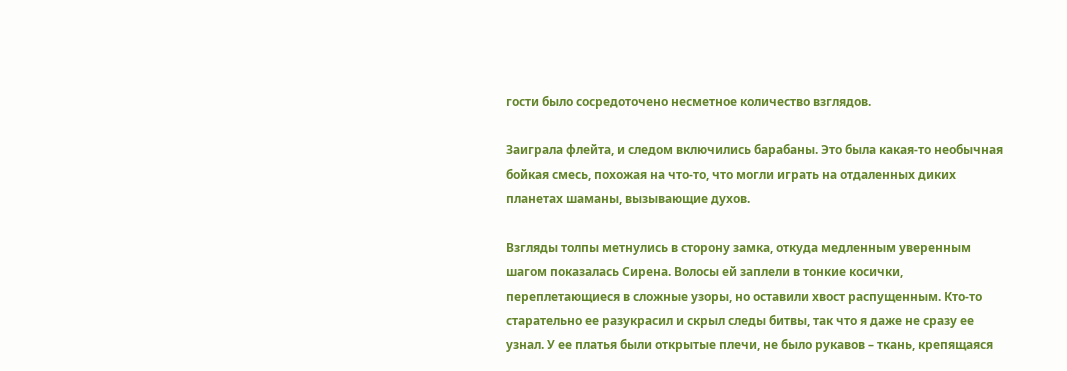гости было сосредоточено несметное количество взглядов.

Заиграла флейта, и следом включились барабаны. Это была какая-то необычная бойкая смесь, похожая на что-то, что могли играть на отдаленных диких планетах шаманы, вызывающие духов.

Взгляды толпы метнулись в сторону замка, откуда медленным уверенным шагом показалась Сирена. Волосы ей заплели в тонкие косички, переплетающиеся в сложные узоры, но оставили хвост распущенным. Кто-то старательно ее разукрасил и скрыл следы битвы, так что я даже не сразу ее узнал. У ее платья были открытые плечи, не было рукавов – ткань, крепящаяся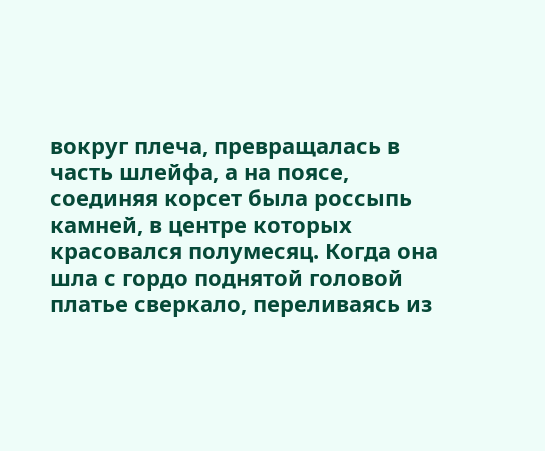вокруг плеча, превращалась в часть шлейфа, а на поясе, соединяя корсет была россыпь камней, в центре которых красовался полумесяц. Когда она шла с гордо поднятой головой платье сверкало, переливаясь из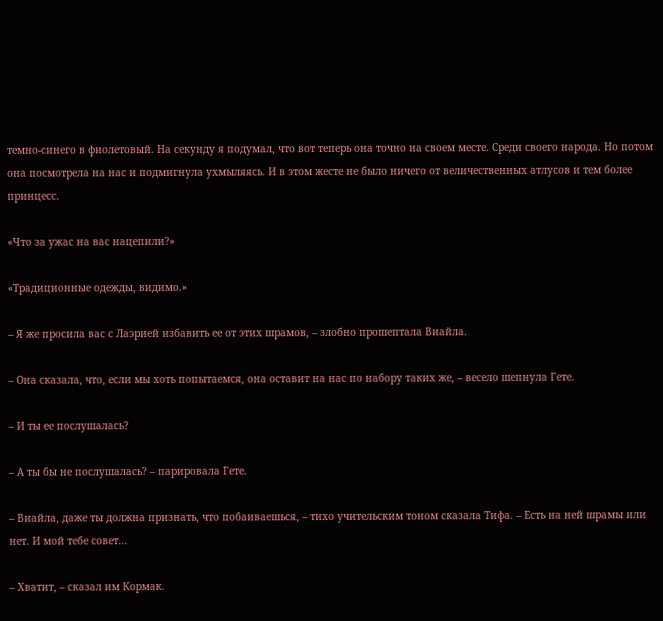темно-синего в фиолетовый. На секунду я подумал, что вот теперь она точно на своем месте. Среди своего народа. Но потом она посмотрела на нас и подмигнула ухмыляясь. И в этом жесте не было ничего от величественных атлусов и тем более принцесс.

«Что за ужас на вас нацепили?»

«Традиционные одежды, видимо.»

– Я же просила вас с Лаэрией избавить ее от этих шрамов, – злобно прошептала Виайла.

– Она сказала, что, если мы хоть попытаемся, она оставит на нас по набору таких же, – весело шепнула Гете.

– И ты ее послушалась?

– А ты бы не послушалась? – парировала Гете.

– Виайла, даже ты должна признать, что побаиваешься, – тихо учительским тоном сказала Тифа. – Есть на ней шрамы или нет. И мой тебе совет…

– Хватит, – сказал им Кормак.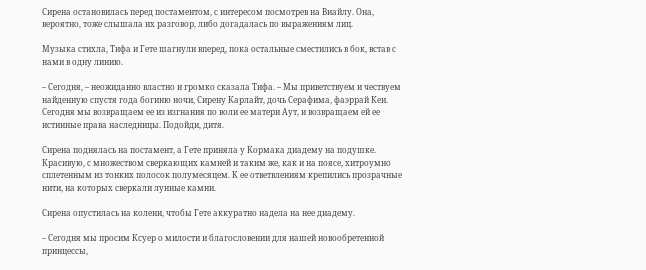Сирена остановилась перед постаментом, с интересом посмотрев на Виайлу. Она, вероятно, тоже слышала их разговор, либо догадалась по выражениям лиц.

Музыка стихла, Тифа и Гете шагнули вперед, пока остальные сместились в бок, встав с нами в одну линию.

– Сегодня, – неожиданно властно и громко сказала Тифа. – Мы приветствуем и чествуем найденную спустя года богиню ночи, Сирену Карлайт, дочь Серафима, фаэррай Кеи. Сегодня мы возвращаем ее из изгнания по воли ее матери Аут, и возвращаем ей ее истинные права наследницы. Подойди, дитя.

Сирена поднялась на постамент, а Гете приняла у Кормака диадему на подушке. Красивую, с множеством сверкающих камней и таким же, как и на поясе, хитроумно сплетенным из тонких полосок полумесяцем. К ее ответвлениям крепились прозрачные нити, на которых сверкали лунные камни.

Сирена опустилась на колени, чтобы Гете аккуратно надела на нее диадему.

– Сегодня мы просим Ксуер о милости и благословении для нашей новообретенной принцессы,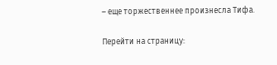– еще торжественнее произнесла Тифа.

Перейти на страницу: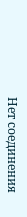Нет соединения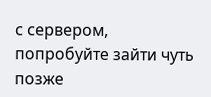с сервером, попробуйте зайти чуть позже